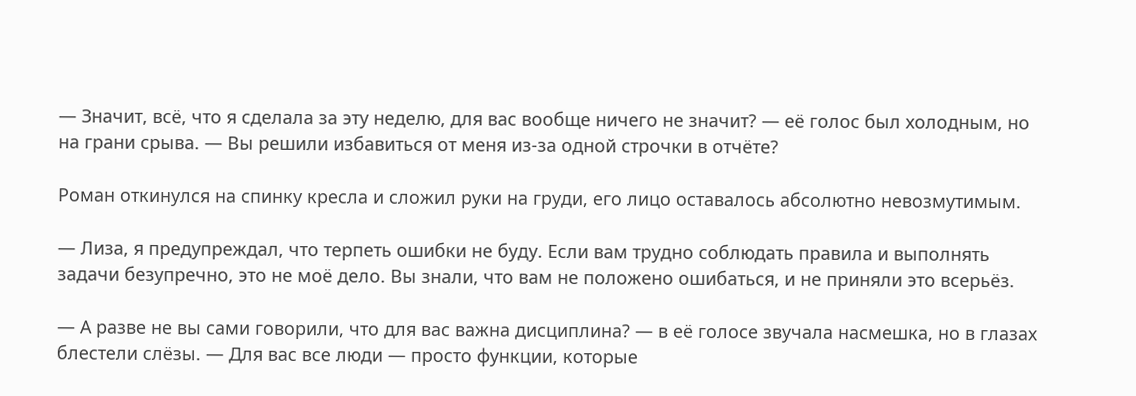— Значит, всё, что я сделала за эту неделю, для вас вообще ничего не значит? — её голос был холодным, но на грани срыва. — Вы решили избавиться от меня из-за одной строчки в отчёте?

Роман откинулся на спинку кресла и сложил руки на груди, его лицо оставалось абсолютно невозмутимым.

— Лиза, я предупреждал, что терпеть ошибки не буду. Если вам трудно соблюдать правила и выполнять задачи безупречно, это не моё дело. Вы знали, что вам не положено ошибаться, и не приняли это всерьёз.

— А разве не вы сами говорили, что для вас важна дисциплина? — в её голосе звучала насмешка, но в глазах блестели слёзы. — Для вас все люди — просто функции, которые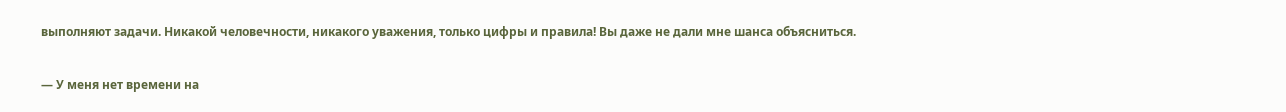выполняют задачи. Никакой человечности, никакого уважения, только цифры и правила! Вы даже не дали мне шанса объясниться.

— У меня нет времени на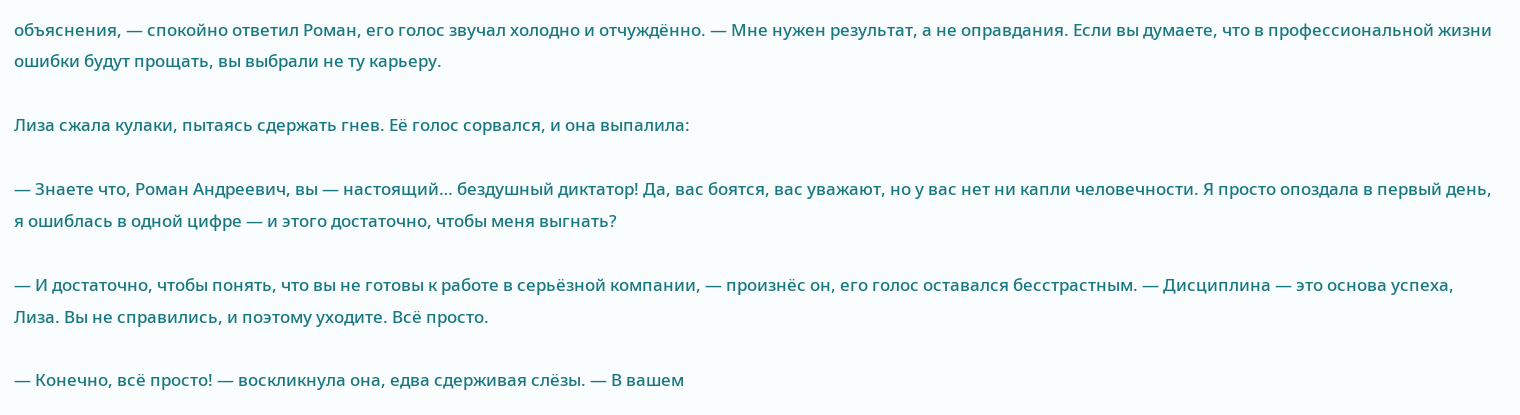объяснения, — спокойно ответил Роман, его голос звучал холодно и отчуждённо. — Мне нужен результат, а не оправдания. Если вы думаете, что в профессиональной жизни ошибки будут прощать, вы выбрали не ту карьеру.

Лиза сжала кулаки, пытаясь сдержать гнев. Её голос сорвался, и она выпалила:

— Знаете что, Роман Андреевич, вы — настоящий… бездушный диктатор! Да, вас боятся, вас уважают, но у вас нет ни капли человечности. Я просто опоздала в первый день, я ошиблась в одной цифре — и этого достаточно, чтобы меня выгнать?

— И достаточно, чтобы понять, что вы не готовы к работе в серьёзной компании, — произнёс он, его голос оставался бесстрастным. — Дисциплина — это основа успеха, Лиза. Вы не справились, и поэтому уходите. Всё просто.

— Конечно, всё просто! — воскликнула она, едва сдерживая слёзы. — В вашем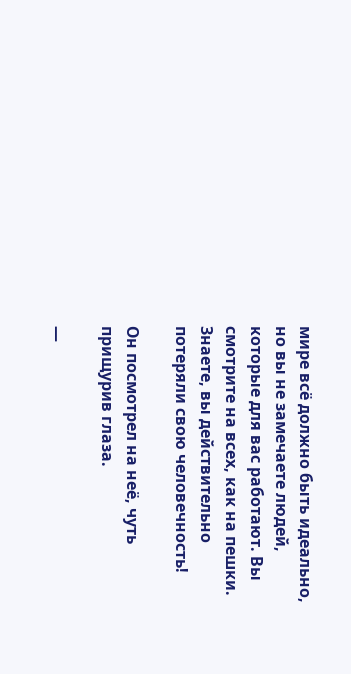мире всё должно быть идеально, но вы не замечаете людей, которые для вас работают. Вы смотрите на всех, как на пешки. Знаете, вы действительно потеряли свою человечность!

Он посмотрел на неё, чуть прищурив глаза.

—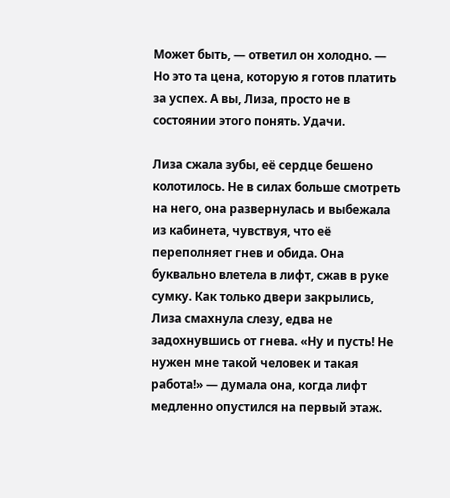Может быть, — ответил он холодно. — Но это та цена, которую я готов платить за успех. А вы, Лиза, просто не в состоянии этого понять. Удачи.

Лиза сжала зубы, её сердце бешено колотилось. Не в силах больше смотреть на него, она развернулась и выбежала из кабинета, чувствуя, что её переполняет гнев и обида. Она буквально влетела в лифт, сжав в руке сумку. Как только двери закрылись, Лиза смахнула слезу, едва не задохнувшись от гнева. «Ну и пусть! Не нужен мне такой человек и такая работа!» — думала она, когда лифт медленно опустился на первый этаж.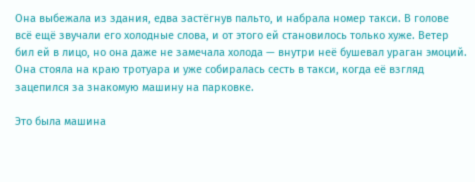Она выбежала из здания, едва застёгнув пальто, и набрала номер такси. В голове всё ещё звучали его холодные слова, и от этого ей становилось только хуже. Ветер бил ей в лицо, но она даже не замечала холода — внутри неё бушевал ураган эмоций. Она стояла на краю тротуара и уже собиралась сесть в такси, когда её взгляд зацепился за знакомую машину на парковке.

Это была машина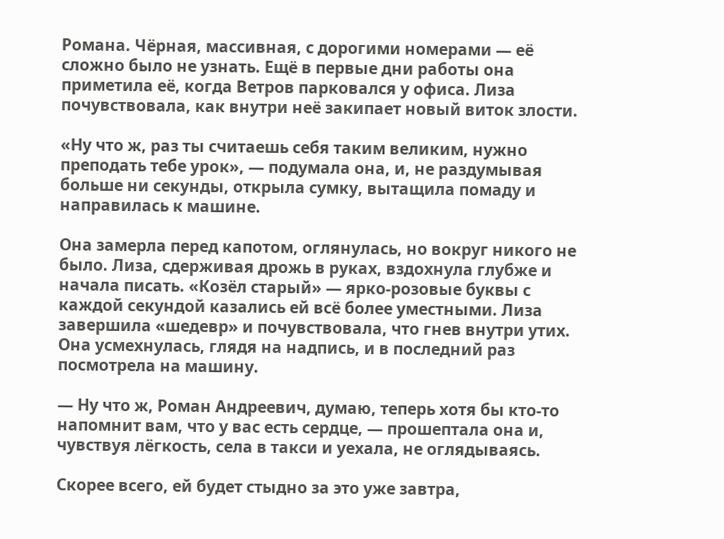Романа. Чёрная, массивная, с дорогими номерами — её сложно было не узнать. Ещё в первые дни работы она приметила её, когда Ветров парковался у офиса. Лиза почувствовала, как внутри неё закипает новый виток злости.

«Ну что ж, раз ты считаешь себя таким великим, нужно преподать тебе урок», — подумала она, и, не раздумывая больше ни секунды, открыла сумку, вытащила помаду и направилась к машине.

Она замерла перед капотом, оглянулась, но вокруг никого не было. Лиза, сдерживая дрожь в руках, вздохнула глубже и начала писать. «Козёл старый» — ярко-розовые буквы с каждой секундой казались ей всё более уместными. Лиза завершила «шедевр» и почувствовала, что гнев внутри утих. Она усмехнулась, глядя на надпись, и в последний раз посмотрела на машину.

— Ну что ж, Роман Андреевич, думаю, теперь хотя бы кто-то напомнит вам, что у вас есть сердце, — прошептала она и, чувствуя лёгкость, села в такси и уехала, не оглядываясь.

Скорее всего, ей будет стыдно за это уже завтра,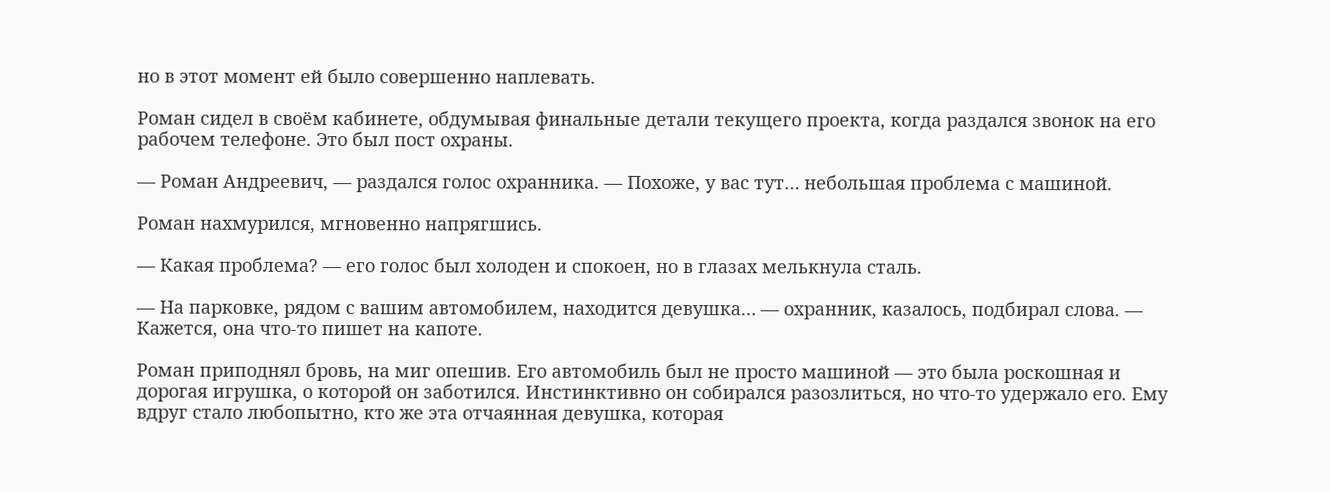но в этот момент ей было совершенно наплевать.

Роман сидел в своём кабинете, обдумывая финальные детали текущего проекта, когда раздался звонок на его рабочем телефоне. Это был пост охраны.

— Роман Андреевич, — раздался голос охранника. — Похоже, у вас тут… небольшая проблема с машиной.

Роман нахмурился, мгновенно напрягшись.

— Какая проблема? — его голос был холоден и спокоен, но в глазах мелькнула сталь.

— На парковке, рядом с вашим автомобилем, находится девушка… — охранник, казалось, подбирал слова. — Кажется, она что-то пишет на капоте.

Роман приподнял бровь, на миг опешив. Его автомобиль был не просто машиной — это была роскошная и дорогая игрушка, о которой он заботился. Инстинктивно он собирался разозлиться, но что-то удержало его. Ему вдруг стало любопытно, кто же эта отчаянная девушка, которая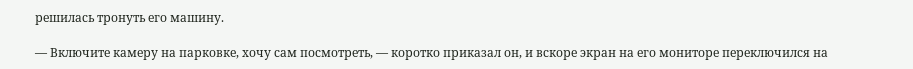решилась тронуть его машину.

— Включите камеру на парковке, хочу сам посмотреть, — коротко приказал он, и вскоре экран на его мониторе переключился на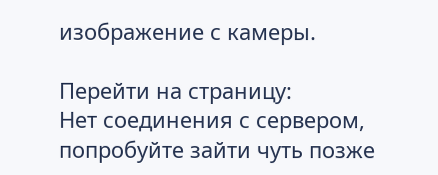изображение с камеры.

Перейти на страницу:
Нет соединения с сервером, попробуйте зайти чуть позже